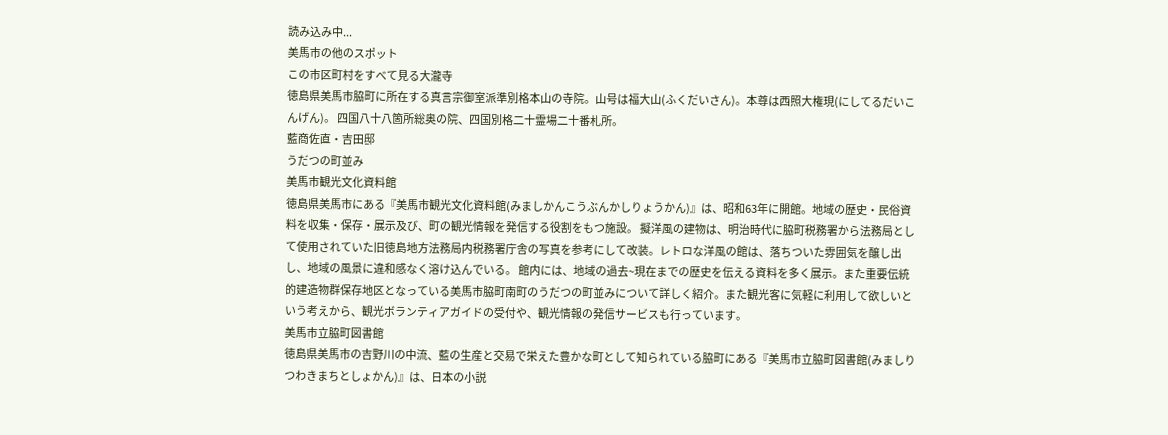読み込み中...
美馬市の他のスポット
この市区町村をすべて見る大瀧寺
徳島県美馬市脇町に所在する真言宗御室派準別格本山の寺院。山号は福大山(ふくだいさん)。本尊は西照大権現(にしてるだいこんげん)。 四国八十八箇所総奥の院、四国別格二十霊場二十番札所。
藍商佐直・吉田邸
うだつの町並み
美馬市観光文化資料館
徳島県美馬市にある『美馬市観光文化資料館(みましかんこうぶんかしりょうかん)』は、昭和63年に開館。地域の歴史・民俗資料を収集・保存・展示及び、町の観光情報を発信する役割をもつ施設。 擬洋風の建物は、明治時代に脇町税務署から法務局として使用されていた旧徳島地方法務局内税務署庁舎の写真を参考にして改装。レトロな洋風の館は、落ちついた雰囲気を醸し出し、地域の風景に違和感なく溶け込んでいる。 館内には、地域の過去~現在までの歴史を伝える資料を多く展示。また重要伝統的建造物群保存地区となっている美馬市脇町南町のうだつの町並みについて詳しく紹介。また観光客に気軽に利用して欲しいという考えから、観光ボランティアガイドの受付や、観光情報の発信サービスも行っています。
美馬市立脇町図書館
徳島県美馬市の吉野川の中流、藍の生産と交易で栄えた豊かな町として知られている脇町にある『美馬市立脇町図書館(みましりつわきまちとしょかん)』は、日本の小説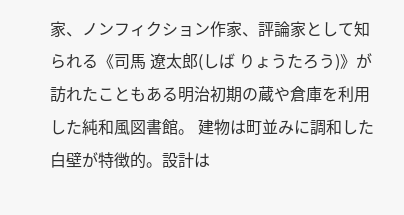家、ノンフィクション作家、評論家として知られる《司馬 遼太郎(しば りょうたろう)》が訪れたこともある明治初期の蔵や倉庫を利用した純和風図書館。 建物は町並みに調和した白壁が特徴的。設計は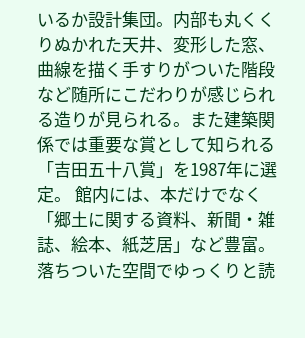いるか設計集団。内部も丸くくりぬかれた天井、変形した窓、曲線を描く手すりがついた階段など随所にこだわりが感じられる造りが見られる。また建築関係では重要な賞として知られる「吉田五十八賞」を1987年に選定。 館内には、本だけでなく「郷土に関する資料、新聞・雑誌、絵本、紙芝居」など豊富。落ちついた空間でゆっくりと読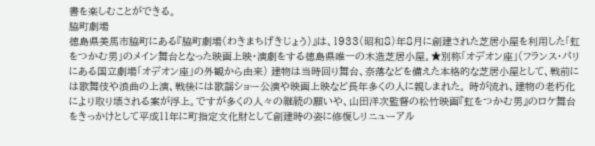書を楽しむことができる。
脇町劇場
徳島県美馬市脇町にある『脇町劇場(わきまちげきじょう)』は、1933(昭和8)年8月に創建された芝居小屋を利用した「虹をつかむ男」のメイン舞台となった映画上映・演劇をする徳島県唯一の木造芝居小屋。★別称「オデオン座」(フランス・パリにある国立劇場「オデオン座」の外観から由来) 建物は当時回り舞台、奈落などを備えた本格的な芝居小屋として、戦前には歌舞伎や浪曲の上演、戦後には歌謡ショー公演や映画上映など長年多くの人に親しまれた。 時が流れ、建物の老朽化により取り壊される案が浮上。ですが多くの人々の継続の願いや、山田洋次監督の松竹映画『虹をつかむ男』のロケ舞台をきっかけとして平成11年に町指定文化財として創建時の姿に修復しリニューアル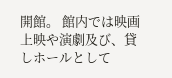開館。 館内では映画上映や演劇及び、貸しホールとして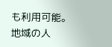も利用可能。地域の人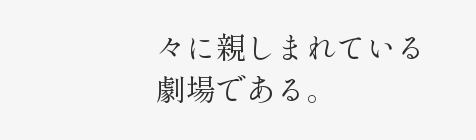々に親しまれている劇場である。